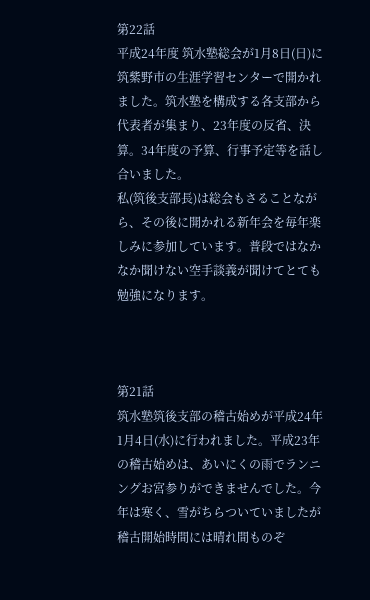第22話
平成24年度 筑水塾総会が1月8日(日)に筑紫野市の生涯学習センターで開かれました。筑水塾を構成する各支部から代表者が集まり、23年度の反省、決算。34年度の予算、行事予定等を話し合いました。
私(筑後支部長)は総会もさることながら、その後に開かれる新年会を毎年楽しみに参加しています。普段ではなかなか聞けない空手談義が聞けてとても勉強になります。



第21話
筑水塾筑後支部の稽古始めが平成24年1月4日(水)に行われました。平成23年の稽古始めは、あいにくの雨でランニングお宮参りができませんでした。今年は寒く、雪がちらついていましたが稽古開始時間には晴れ間ものぞ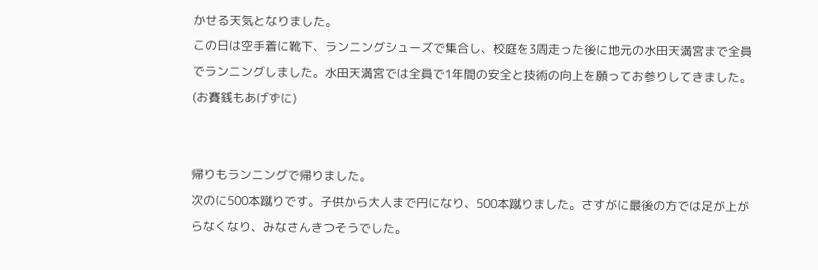かせる天気となりました。
この日は空手着に靴下、ランニングシューズで集合し、校庭を3周走った後に地元の水田天満宮まで全員でランニングしました。水田天満宮では全員で1年間の安全と技術の向上を願ってお参りしてきました。(お賽銭もあげずに)


帰りもランニングで帰りました。
次のに500本蹴りです。子供から大人まで円になり、500本蹴りました。さすがに最後の方では足が上がらなくなり、みなさんきつそうでした。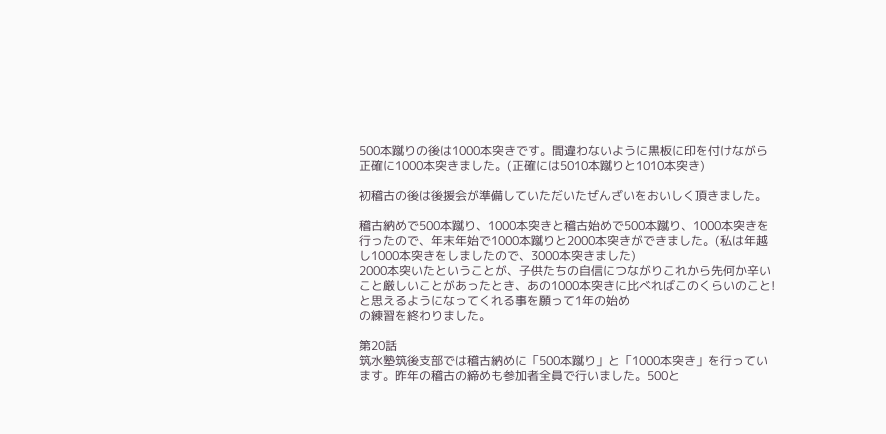500本蹴りの後は1000本突きです。間違わないように黒板に印を付けながら正確に1000本突きました。(正確には5010本蹴りと1010本突き)

初稽古の後は後援会が準備していただいたぜんざいをおいしく頂きました。

稽古納めで500本蹴り、1000本突きと稽古始めで500本蹴り、1000本突きを行ったので、年末年始で1000本蹴りと2000本突きができました。(私は年越し1000本突きをしましたので、3000本突きました)
2000本突いたということが、子供たちの自信につながりこれから先何か辛いこと厳しいことがあったとき、あの1000本突きに比べればこのくらいのこと!と思えるようになってくれる事を願って1年の始め
の練習を終わりました。

第20話
筑水塾筑後支部では稽古納めに「500本蹴り」と「1000本突き」を行っています。昨年の稽古の締めも参加者全員で行いました。500と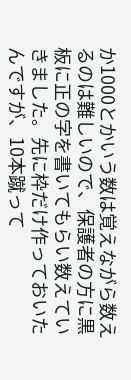か1000とかいう数は覚えながら数えるのは難しいので、保護者の方に黒板に正の字を書いてもらい数えていきました。先に枠だけ作っておいたんですが、10本蹴って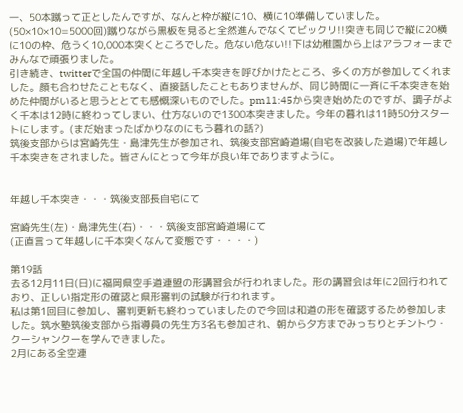一、50本蹴って正としたんですが、なんと枠が縦に10、横に10準備していました。(50×10×10=5000回)蹴りながら黒板を見ると全然進んでなくてビックリ!!突きも同じで縦に20横に10の枠、危うく10,000本突くところでした。危ない危ない!!下は幼稚園から上はアラフォーまでみんなで頑張りました。
引き続き、twitterで全国の仲間に年越し千本突きを呼びかけたところ、多くの方が参加してくれました。顔も合わせたこともなく、直接話したこともありませんが、同じ時間に一斉に千本突きを始めた仲間がいると思うととても感慨深いものでした。pm11:45から突き始めたのですが、調子がよく千本は12時に終わってしまい、仕方ないので1300本突きました。今年の暮れは11時50分スタートにします。(まだ始まったばかりなのにもう暮れの話?)
筑後支部からは宮崎先生・島津先生が参加され、筑後支部宮崎道場(自宅を改装した道場)で年越し千本突きをされました。皆さんにとって今年が良い年でありますように。


年越し千本突き・・・筑後支部長自宅にて

宮崎先生(左)・島津先生(右)・・・筑後支部宮崎道場にて
(正直言って年越しに千本突くなんて変態です・・・・)

第19話
去る12月11日(日)に福岡県空手道連盟の形講習会が行われました。形の講習会は年に2回行われており、正しい指定形の確認と県形審判の試験が行われます。
私は第1回目に参加し、審判更新も終わっていましたので今回は和道の形を確認するため参加しました。筑水塾筑後支部から指導員の先生方3名も参加され、朝から夕方までみっちりとチントウ・クーシャンクーを学んできました。
2月にある全空連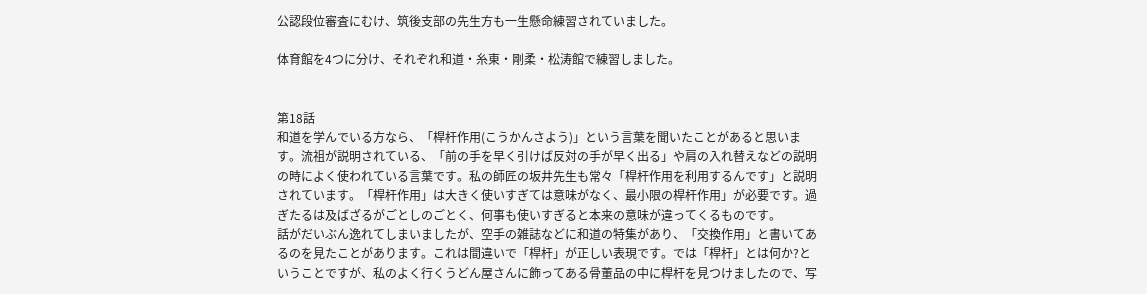公認段位審査にむけ、筑後支部の先生方も一生懸命練習されていました。

体育館を4つに分け、それぞれ和道・糸東・剛柔・松涛館で練習しました。


第18話
和道を学んでいる方なら、「桿杆作用(こうかんさよう)」という言葉を聞いたことがあると思います。流祖が説明されている、「前の手を早く引けば反対の手が早く出る」や肩の入れ替えなどの説明の時によく使われている言葉です。私の師匠の坂井先生も常々「桿杆作用を利用するんです」と説明されています。「桿杆作用」は大きく使いすぎては意味がなく、最小限の桿杆作用」が必要です。過ぎたるは及ばざるがごとしのごとく、何事も使いすぎると本来の意味が違ってくるものです。
話がだいぶん逸れてしまいましたが、空手の雑誌などに和道の特集があり、「交換作用」と書いてあるのを見たことがあります。これは間違いで「桿杆」が正しい表現です。では「桿杆」とは何か?ということですが、私のよく行くうどん屋さんに飾ってある骨董品の中に桿杆を見つけましたので、写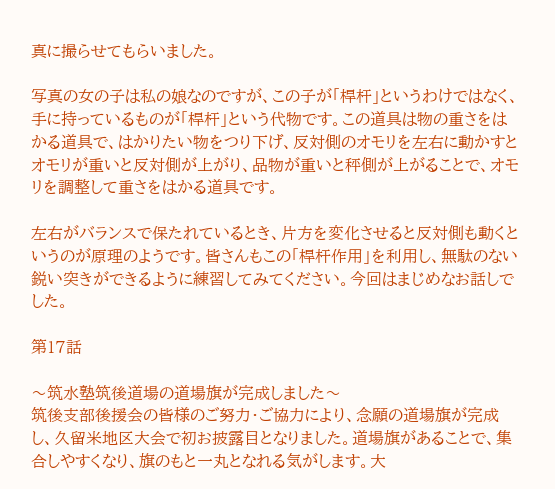真に撮らせてもらいました。

写真の女の子は私の娘なのですが、この子が「桿杆」というわけではなく、手に持っているものが「桿杆」という代物です。この道具は物の重さをはかる道具で、はかりたい物をつり下げ、反対側のオモリを左右に動かすとオモリが重いと反対側が上がり、品物が重いと秤側が上がることで、オモリを調整して重さをはかる道具です。

左右がバランスで保たれているとき、片方を変化させると反対側も動くというのが原理のようです。皆さんもこの「桿杆作用」を利用し、無駄のない鋭い突きができるように練習してみてください。今回はまじめなお話しでした。

第17話

〜筑水塾筑後道場の道場旗が完成しました〜
筑後支部後援会の皆様のご努力・ご協力により、念願の道場旗が完成し、久留米地区大会で初お披露目となりました。道場旗があることで、集合しやすくなり、旗のもと一丸となれる気がします。大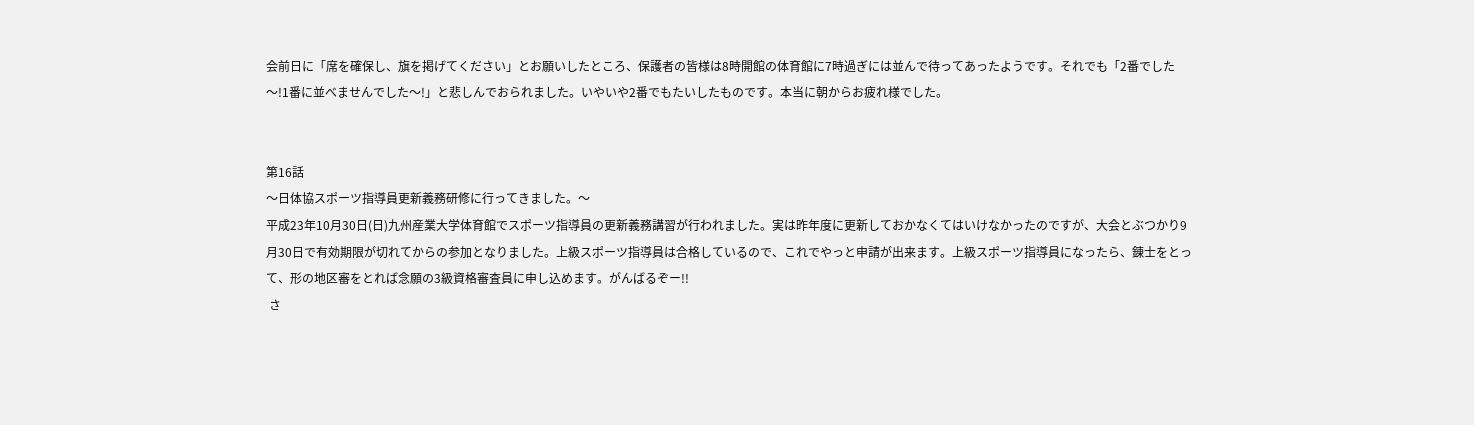会前日に「席を確保し、旗を掲げてください」とお願いしたところ、保護者の皆様は8時開館の体育館に7時過ぎには並んで待ってあったようです。それでも「2番でした〜!1番に並べませんでした〜!」と悲しんでおられました。いやいや2番でもたいしたものです。本当に朝からお疲れ様でした。


第16話
〜日体協スポーツ指導員更新義務研修に行ってきました。〜
平成23年10月30日(日)九州産業大学体育館でスポーツ指導員の更新義務講習が行われました。実は昨年度に更新しておかなくてはいけなかったのですが、大会とぶつかり9月30日で有効期限が切れてからの参加となりました。上級スポーツ指導員は合格しているので、これでやっと申請が出来ます。上級スポーツ指導員になったら、錬士をとって、形の地区審をとれば念願の3級資格審査員に申し込めます。がんばるぞー!!
 さ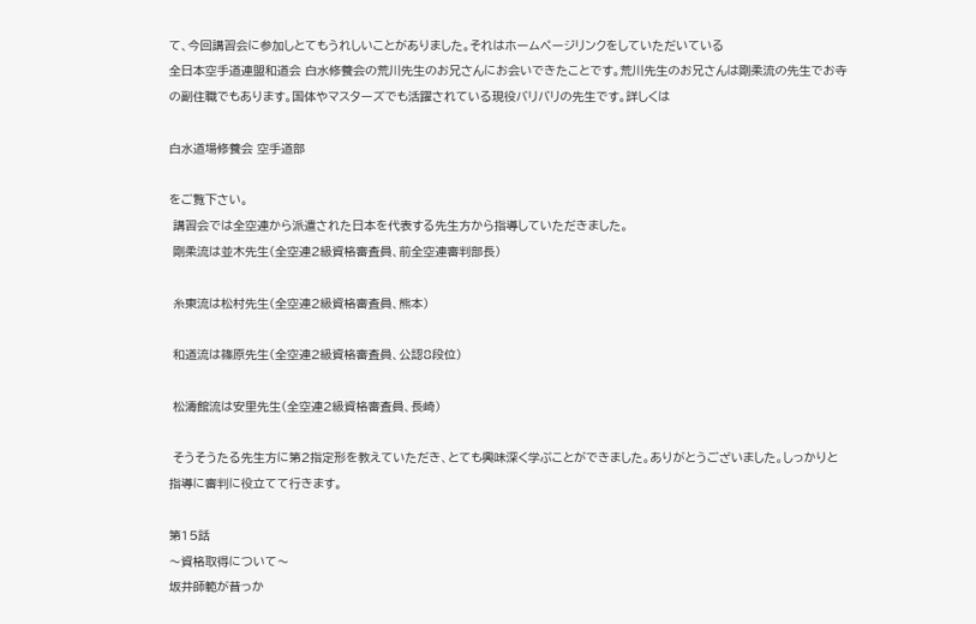て、今回講習会に参加しとてもうれしいことがありました。それはホームページリンクをしていただいている
全日本空手道連盟和道会 白水修養会の荒川先生のお兄さんにお会いできたことです。荒川先生のお兄さんは剛柔流の先生でお寺の副住職でもあります。国体やマスターズでも活躍されている現役バリバリの先生です。詳しくは

白水道場修養会 空手道部

をご覧下さい。
 講習会では全空連から派遣された日本を代表する先生方から指導していただきました。
 剛柔流は並木先生(全空連2級資格審査員、前全空連審判部長)

 糸東流は松村先生(全空連2級資格審査員、熊本)

 和道流は篠原先生(全空連2級資格審査員、公認8段位)

 松濤館流は安里先生(全空連2級資格審査員、長崎)

 そうそうたる先生方に第2指定形を教えていただき、とても興味深く学ぶことができました。ありがとうございました。しっかりと指導に審判に役立てて行きます。

第15話
〜資格取得について〜
坂井師範が昔っか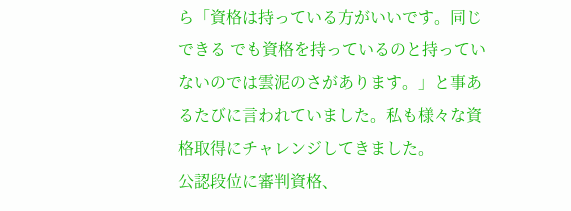ら「資格は持っている方がいいです。同じ できる でも資格を持っているのと持っていないのでは雲泥のさがあります。」と事あるたびに言われていました。私も様々な資格取得にチャレンジしてきました。
公認段位に審判資格、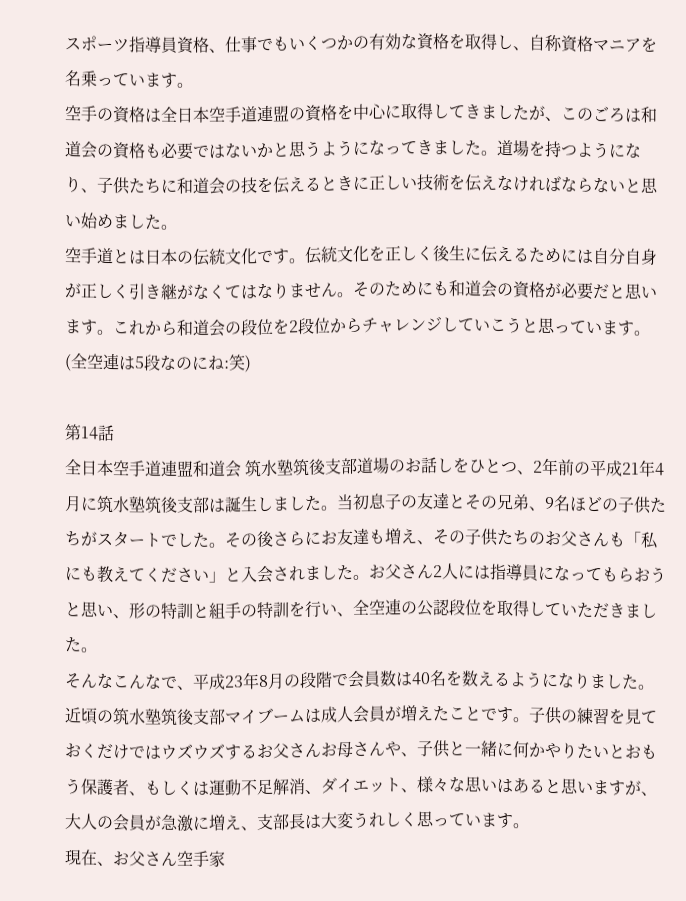スポーツ指導員資格、仕事でもいくつかの有効な資格を取得し、自称資格マニアを名乗っています。
空手の資格は全日本空手道連盟の資格を中心に取得してきましたが、このごろは和道会の資格も必要ではないかと思うようになってきました。道場を持つようになり、子供たちに和道会の技を伝えるときに正しい技術を伝えなければならないと思い始めました。
空手道とは日本の伝統文化です。伝統文化を正しく後生に伝えるためには自分自身が正しく引き継がなくてはなりません。そのためにも和道会の資格が必要だと思います。これから和道会の段位を2段位からチャレンジしていこうと思っています。(全空連は5段なのにね:笑)

第14話
全日本空手道連盟和道会 筑水塾筑後支部道場のお話しをひとつ、2年前の平成21年4月に筑水塾筑後支部は誕生しました。当初息子の友達とその兄弟、9名ほどの子供たちがスタートでした。その後さらにお友達も増え、その子供たちのお父さんも「私にも教えてください」と入会されました。お父さん2人には指導員になってもらおうと思い、形の特訓と組手の特訓を行い、全空連の公認段位を取得していただきました。
そんなこんなで、平成23年8月の段階で会員数は40名を数えるようになりました。
近頃の筑水塾筑後支部マイブームは成人会員が増えたことです。子供の練習を見ておくだけではウズウズするお父さんお母さんや、子供と一緒に何かやりたいとおもう保護者、もしくは運動不足解消、ダイエット、様々な思いはあると思いますが、大人の会員が急激に増え、支部長は大変うれしく思っています。
現在、お父さん空手家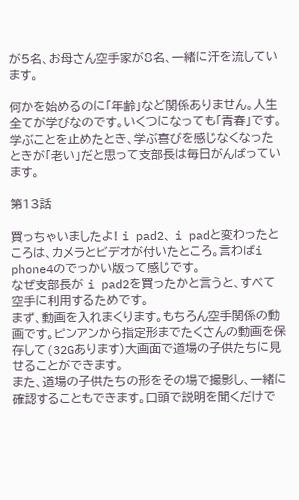が5名、お母さん空手家が8名、一緒に汗を流しています。

何かを始めるのに「年齢」など関係ありません。人生全てが学びなのです。いくつになっても「青春」です。学ぶことを止めたとき、学ぶ喜びを感じなくなったときが「老い」だと思って支部長は毎日がんばっています。

第13話

買っちゃいましたよ! i pad2、 i padと変わったところは、カメラとビデオが付いたところ。言わばi phone4のでっかい版って感じです。
なぜ支部長が i pad2を買ったかと言うと、すべて空手に利用するためです。
まず、動画を入れまくります。もちろん空手関係の動画です。ピンアンから指定形までたくさんの動画を保存して(32Gあります)大画面で道場の子供たちに見せることができます。
また、道場の子供たちの形をその場で撮影し、一緒に確認することもできます。口頭で説明を聞くだけで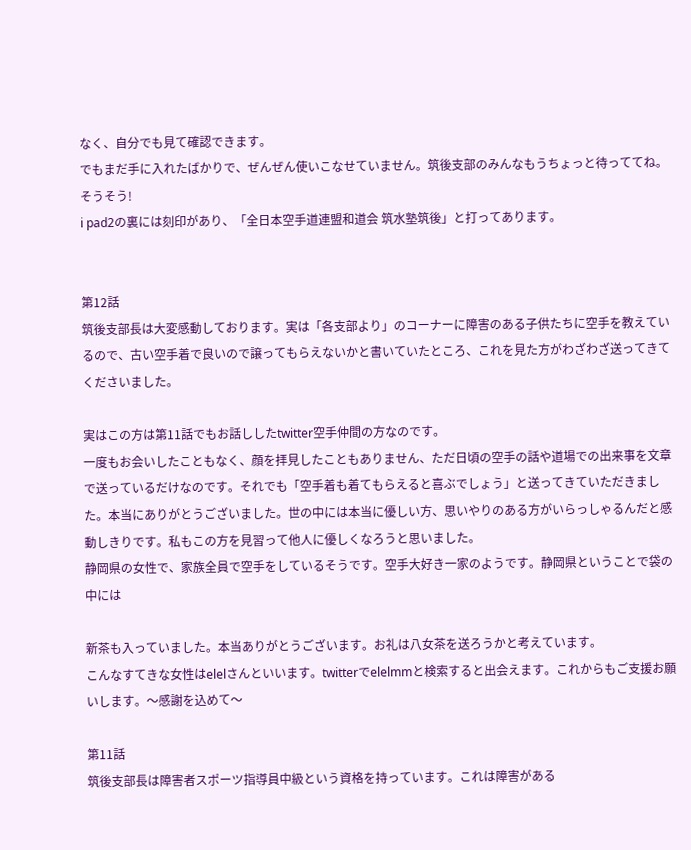なく、自分でも見て確認できます。
でもまだ手に入れたばかりで、ぜんぜん使いこなせていません。筑後支部のみんなもうちょっと待っててね。
そうそう!
i pad2の裏には刻印があり、「全日本空手道連盟和道会 筑水塾筑後」と打ってあります。


第12話
筑後支部長は大変感動しております。実は「各支部より」のコーナーに障害のある子供たちに空手を教えているので、古い空手着で良いので譲ってもらえないかと書いていたところ、これを見た方がわざわざ送ってきてくださいました。

実はこの方は第11話でもお話ししたtwitter空手仲間の方なのです。
一度もお会いしたこともなく、顔を拝見したこともありません、ただ日頃の空手の話や道場での出来事を文章で送っているだけなのです。それでも「空手着も着てもらえると喜ぶでしょう」と送ってきていただきました。本当にありがとうございました。世の中には本当に優しい方、思いやりのある方がいらっしゃるんだと感動しきりです。私もこの方を見習って他人に優しくなろうと思いました。
静岡県の女性で、家族全員で空手をしているそうです。空手大好き一家のようです。静岡県ということで袋の中には

新茶も入っていました。本当ありがとうございます。お礼は八女茶を送ろうかと考えています。
こんなすてきな女性はelelさんといいます。twitterでelelmmと検索すると出会えます。これからもご支援お願いします。〜感謝を込めて〜

第11話
筑後支部長は障害者スポーツ指導員中級という資格を持っています。これは障害がある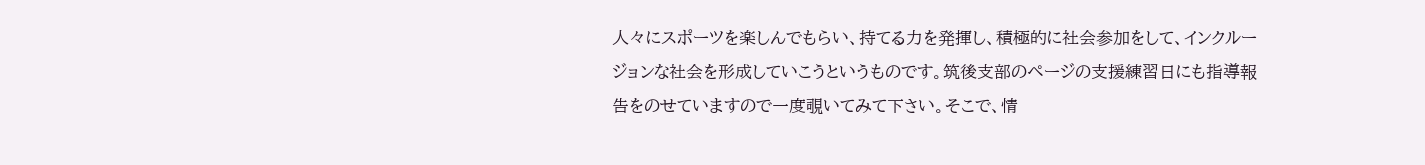人々にスポーツを楽しんでもらい、持てる力を発揮し、積極的に社会参加をして、インクルージョンな社会を形成していこうというものです。筑後支部のページの支援練習日にも指導報告をのせていますので一度覗いてみて下さい。そこで、情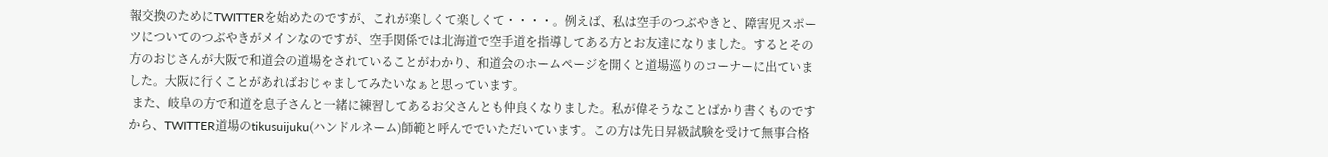報交換のためにTWITTERを始めたのですが、これが楽しくて楽しくて・・・・。例えば、私は空手のつぶやきと、障害児スポーツについてのつぶやきがメインなのですが、空手関係では北海道で空手道を指導してある方とお友達になりました。するとその方のおじさんが大阪で和道会の道場をされていることがわかり、和道会のホームページを開くと道場巡りのコーナーに出ていました。大阪に行くことがあればおじゃましてみたいなぁと思っています。
 また、岐阜の方で和道を息子さんと一緒に練習してあるお父さんとも仲良くなりました。私が偉そうなことばかり書くものですから、TWITTER道場のtikusuijuku(ハンドルネーム)師範と呼んででいただいています。この方は先日昇級試験を受けて無事合格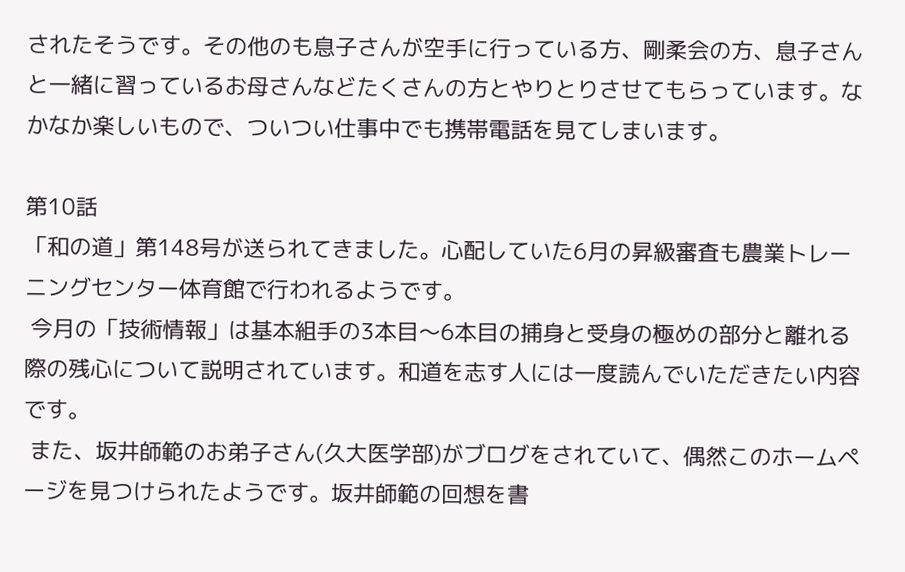されたそうです。その他のも息子さんが空手に行っている方、剛柔会の方、息子さんと一緒に習っているお母さんなどたくさんの方とやりとりさせてもらっています。なかなか楽しいもので、ついつい仕事中でも携帯電話を見てしまいます。

第10話
「和の道」第148号が送られてきました。心配していた6月の昇級審査も農業トレーニングセンター体育館で行われるようです。
 今月の「技術情報」は基本組手の3本目〜6本目の捕身と受身の極めの部分と離れる際の残心について説明されています。和道を志す人には一度読んでいただきたい内容です。
 また、坂井師範のお弟子さん(久大医学部)がブログをされていて、偶然このホームページを見つけられたようです。坂井師範の回想を書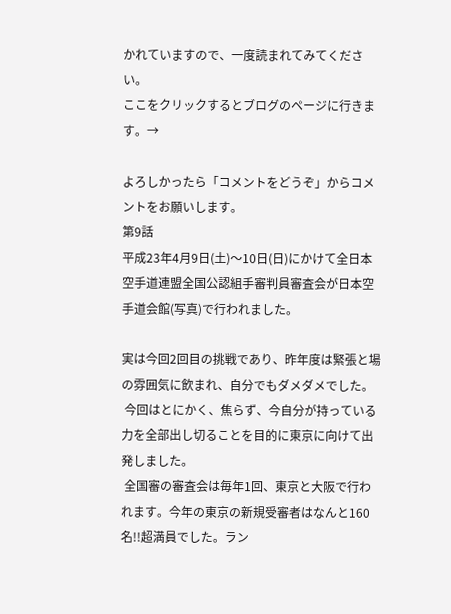かれていますので、一度読まれてみてください。
ここをクリックするとブログのページに行きます。→

よろしかったら「コメントをどうぞ」からコメントをお願いします。
第9話
平成23年4月9日(土)〜10日(日)にかけて全日本空手道連盟全国公認組手審判員審査会が日本空手道会館(写真)で行われました。

実は今回2回目の挑戦であり、昨年度は緊張と場の雰囲気に飲まれ、自分でもダメダメでした。
 今回はとにかく、焦らず、今自分が持っている力を全部出し切ることを目的に東京に向けて出発しました。
 全国審の審査会は毎年1回、東京と大阪で行われます。今年の東京の新規受審者はなんと160名!!超満員でした。ラン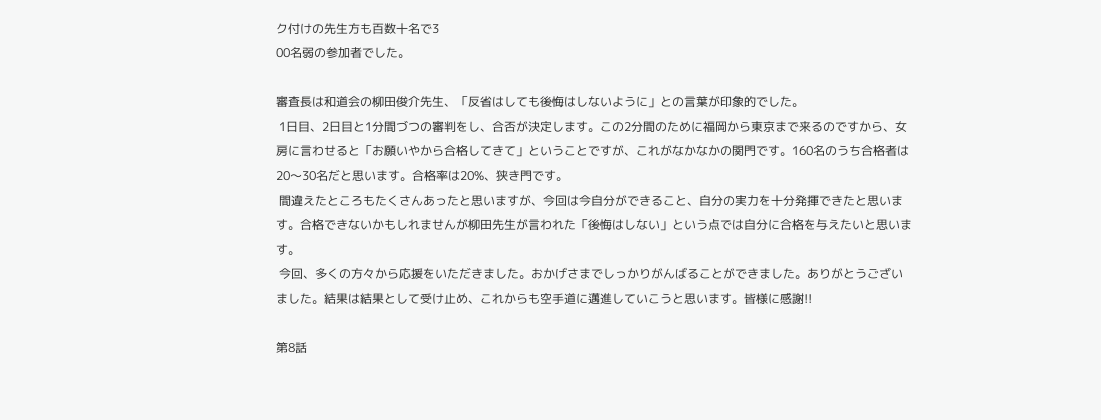ク付けの先生方も百数十名で3
00名弱の参加者でした。

審査長は和道会の柳田俊介先生、「反省はしても後悔はしないように」との言葉が印象的でした。
 1日目、2日目と1分間づつの審判をし、合否が決定します。この2分間のために福岡から東京まで来るのですから、女房に言わせると「お願いやから合格してきて」ということですが、これがなかなかの関門です。160名のうち合格者は20〜30名だと思います。合格率は20%、狭き門です。
 間違えたところもたくさんあったと思いますが、今回は今自分ができること、自分の実力を十分発揮できたと思います。合格できないかもしれませんが柳田先生が言われた「後悔はしない」という点では自分に合格を与えたいと思います。
 今回、多くの方々から応援をいただきました。おかげさまでしっかりがんばることができました。ありがとうございました。結果は結果として受け止め、これからも空手道に邁進していこうと思います。皆様に感謝!!

第8話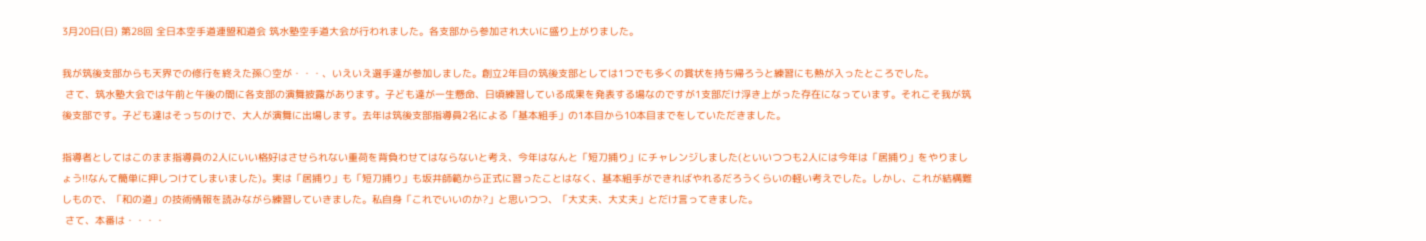3月20日(日) 第28回 全日本空手道連盟和道会 筑水塾空手道大会が行われました。各支部から参加され大いに盛り上がりました。

我が筑後支部からも天界での修行を終えた孫○空が・・・、いえいえ選手達が参加しました。創立2年目の筑後支部としては1つでも多くの賞状を持ち帰ろうと練習にも熱が入ったところでした。
 さて、筑水塾大会では午前と午後の間に各支部の演舞披露があります。子ども達が一生懸命、日頃練習している成果を発表する場なのですが1支部だけ浮き上がった存在になっています。それこそ我が筑後支部です。子ども達はそっちのけで、大人が演舞に出場します。去年は筑後支部指導員2名による「基本組手」の1本目から10本目までをしていただきました。

指導者としてはこのまま指導員の2人にいい格好はさせられない重荷を背負わせてはならないと考え、今年はなんと「短刀捕り」にチャレンジしました(といいつつも2人には今年は「居捕り」をやりましょう!!なんて簡単に押しつけてしまいました)。実は「居捕り」も「短刀捕り」も坂井師範から正式に習ったことはなく、基本組手ができればやれるだろうくらいの軽い考えでした。しかし、これが結構難しもので、「和の道」の技術情報を読みながら練習していきました。私自身「これでいいのか?」と思いつつ、「大丈夫、大丈夫」とだけ言ってきました。
 さて、本番は・・・・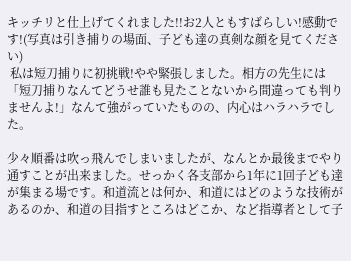キッチリと仕上げてくれました!!お2人ともすばらしい!感動です!(写真は引き捕りの場面、子ども達の真剣な顔を見てください)
 私は短刀捕りに初挑戦!やや緊張しました。相方の先生には「短刀捕りなんてどうせ誰も見たことないから間違っても判りませんよ!」なんて強がっていたものの、内心はハラハラでした。

少々順番は吹っ飛んでしまいましたが、なんとか最後までやり通すことが出来ました。せっかく各支部から1年に1回子ども達が集まる場です。和道流とは何か、和道にはどのような技術があるのか、和道の目指すところはどこか、など指導者として子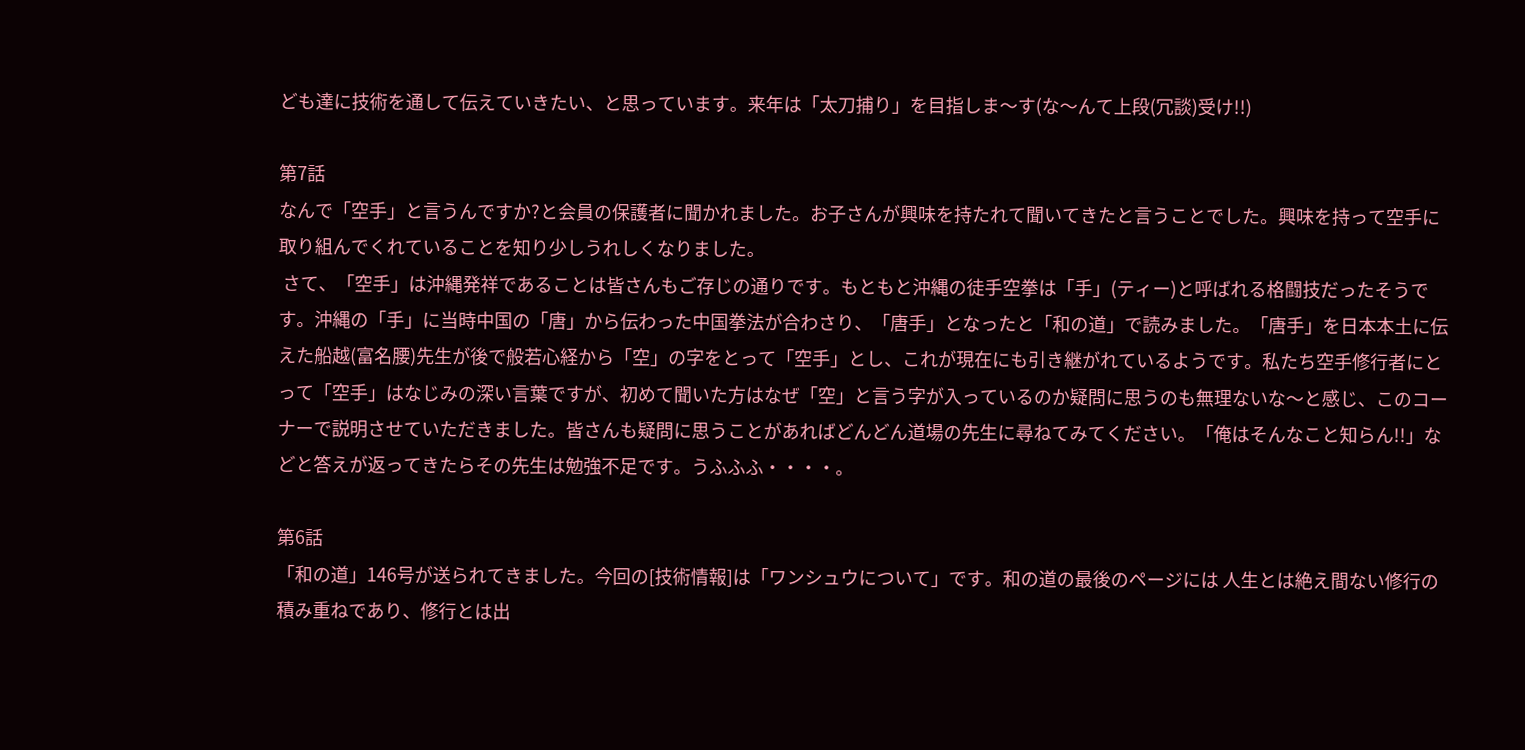ども達に技術を通して伝えていきたい、と思っています。来年は「太刀捕り」を目指しま〜す(な〜んて上段(冗談)受け!!)

第7話
なんで「空手」と言うんですか?と会員の保護者に聞かれました。お子さんが興味を持たれて聞いてきたと言うことでした。興味を持って空手に取り組んでくれていることを知り少しうれしくなりました。
 さて、「空手」は沖縄発祥であることは皆さんもご存じの通りです。もともと沖縄の徒手空拳は「手」(ティー)と呼ばれる格闘技だったそうです。沖縄の「手」に当時中国の「唐」から伝わった中国拳法が合わさり、「唐手」となったと「和の道」で読みました。「唐手」を日本本土に伝えた船越(富名腰)先生が後で般若心経から「空」の字をとって「空手」とし、これが現在にも引き継がれているようです。私たち空手修行者にとって「空手」はなじみの深い言葉ですが、初めて聞いた方はなぜ「空」と言う字が入っているのか疑問に思うのも無理ないな〜と感じ、このコーナーで説明させていただきました。皆さんも疑問に思うことがあればどんどん道場の先生に尋ねてみてください。「俺はそんなこと知らん!!」などと答えが返ってきたらその先生は勉強不足です。うふふふ・・・・。

第6話
「和の道」146号が送られてきました。今回の[技術情報]は「ワンシュウについて」です。和の道の最後のページには 人生とは絶え間ない修行の積み重ねであり、修行とは出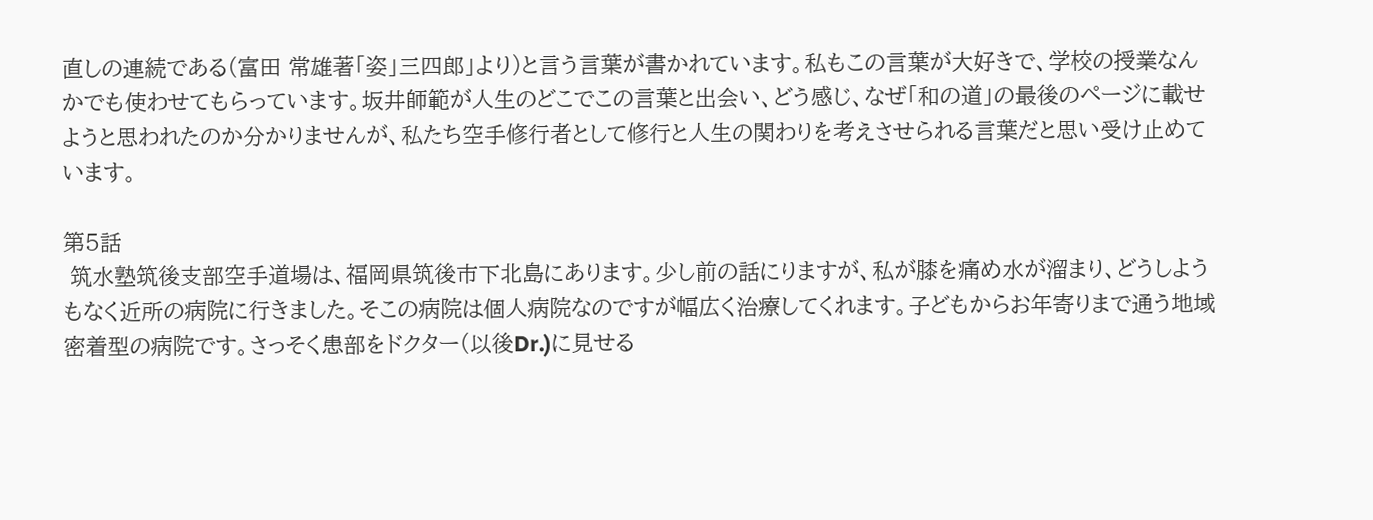直しの連続である(富田 常雄著「姿」三四郎」より)と言う言葉が書かれています。私もこの言葉が大好きで、学校の授業なんかでも使わせてもらっています。坂井師範が人生のどこでこの言葉と出会い、どう感じ、なぜ「和の道」の最後のページに載せようと思われたのか分かりませんが、私たち空手修行者として修行と人生の関わりを考えさせられる言葉だと思い受け止めています。

第5話
 筑水塾筑後支部空手道場は、福岡県筑後市下北島にあります。少し前の話にりますが、私が膝を痛め水が溜まり、どうしようもなく近所の病院に行きました。そこの病院は個人病院なのですが幅広く治療してくれます。子どもからお年寄りまで通う地域密着型の病院です。さっそく患部をドクター(以後Dr.)に見せる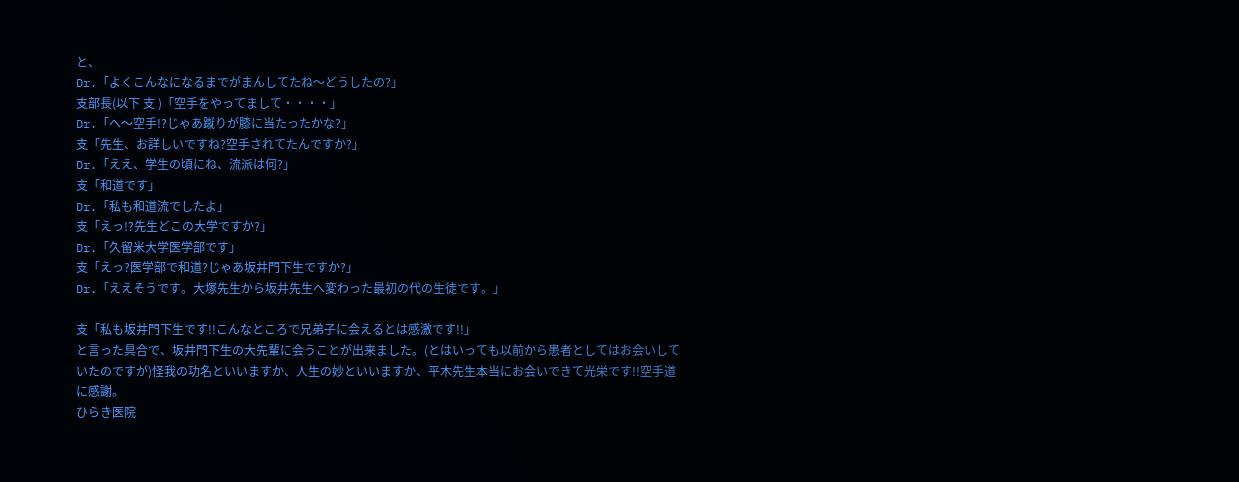と、
Dr.「よくこんなになるまでがまんしてたね〜どうしたの?」
支部長(以下 支 )「空手をやってまして・・・・」
Dr.「へ〜空手!?じゃあ蹴りが膝に当たったかな?」
支「先生、お詳しいですね?空手されてたんですか?」
Dr.「ええ、学生の頃にね、流派は何?」
支「和道です」
Dr.「私も和道流でしたよ」
支「えっ!?先生どこの大学ですか?」
Dr.「久留米大学医学部です」
支「えっ?医学部で和道?じゃあ坂井門下生ですか?」
Dr.「ええそうです。大塚先生から坂井先生へ変わった最初の代の生徒です。」

支「私も坂井門下生です!!こんなところで兄弟子に会えるとは感激です!!」
と言った具合で、坂井門下生の大先輩に会うことが出来ました。(とはいっても以前から患者としてはお会いしていたのですが)怪我の功名といいますか、人生の妙といいますか、平木先生本当にお会いできて光栄です!!空手道に感謝。
ひらき医院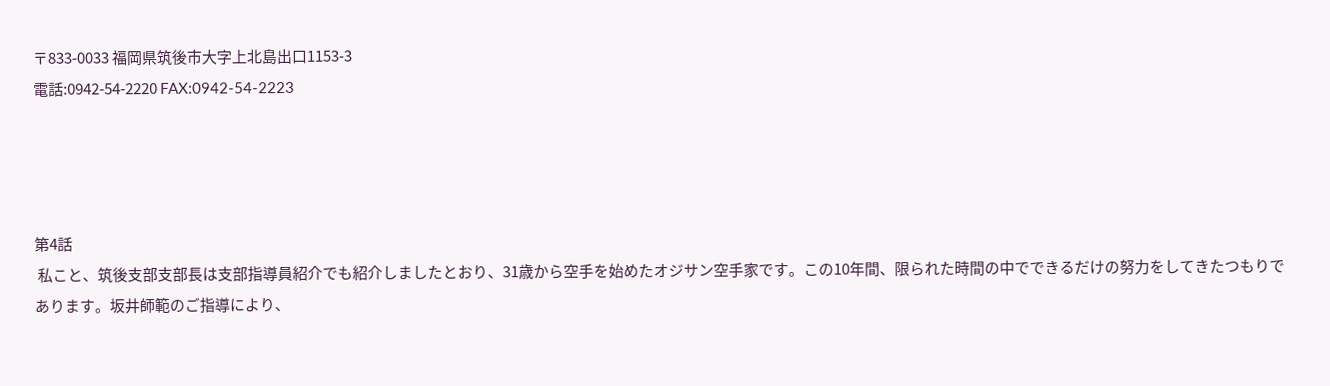〒833-0033 福岡県筑後市大字上北島出口1153-3
電話:0942-54-2220 FAX:0942-54-2223




第4話
 私こと、筑後支部支部長は支部指導員紹介でも紹介しましたとおり、31歳から空手を始めたオジサン空手家です。この10年間、限られた時間の中でできるだけの努力をしてきたつもりであります。坂井師範のご指導により、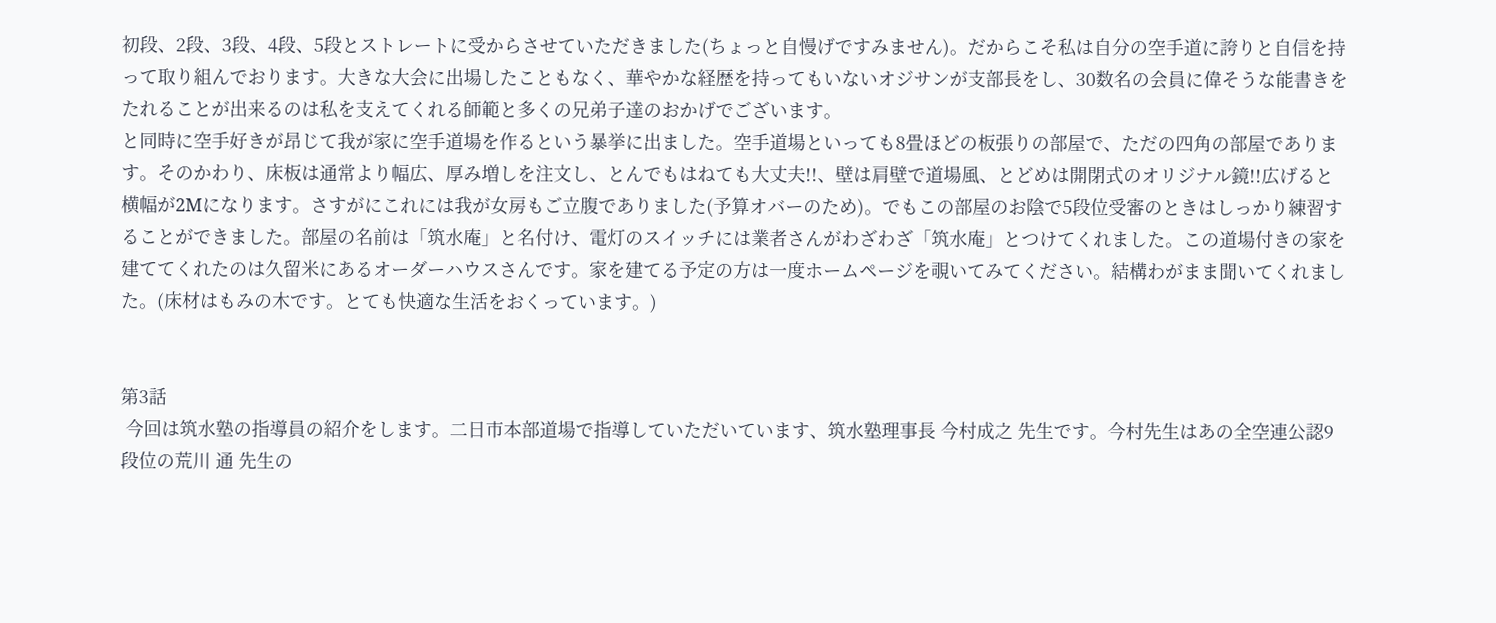初段、2段、3段、4段、5段とストレートに受からさせていただきました(ちょっと自慢げですみません)。だからこそ私は自分の空手道に誇りと自信を持って取り組んでおります。大きな大会に出場したこともなく、華やかな経歴を持ってもいないオジサンが支部長をし、30数名の会員に偉そうな能書きをたれることが出来るのは私を支えてくれる師範と多くの兄弟子達のおかげでございます。
と同時に空手好きが昂じて我が家に空手道場を作るという暴挙に出ました。空手道場といっても8畳ほどの板張りの部屋で、ただの四角の部屋であります。そのかわり、床板は通常より幅広、厚み増しを注文し、とんでもはねても大丈夫!!、壁は肩壁で道場風、とどめは開閉式のオリジナル鏡!!広げると横幅が2Mになります。さすがにこれには我が女房もご立腹でありました(予算オバーのため)。でもこの部屋のお陰で5段位受審のときはしっかり練習することができました。部屋の名前は「筑水庵」と名付け、電灯のスイッチには業者さんがわざわざ「筑水庵」とつけてくれました。この道場付きの家を建ててくれたのは久留米にあるオーダーハウスさんです。家を建てる予定の方は一度ホームページを覗いてみてください。結構わがまま聞いてくれました。(床材はもみの木です。とても快適な生活をおくっています。)


第3話
 今回は筑水塾の指導員の紹介をします。二日市本部道場で指導していただいています、筑水塾理事長 今村成之 先生です。今村先生はあの全空連公認9段位の荒川 通 先生の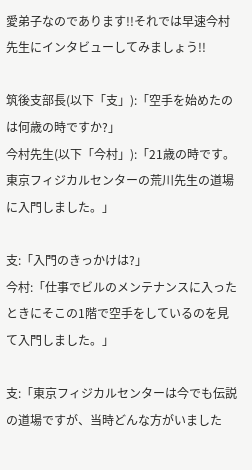愛弟子なのであります!!それでは早速今村先生にインタビューしてみましょう!!

筑後支部長(以下「支」):「空手を始めたのは何歳の時ですか?」
今村先生(以下「今村」):「21歳の時です。東京フィジカルセンターの荒川先生の道場に入門しました。」

支:「入門のきっかけは?」
今村:「仕事でビルのメンテナンスに入ったときにそこの1階で空手をしているのを見て入門しました。」

支:「東京フィジカルセンターは今でも伝説の道場ですが、当時どんな方がいました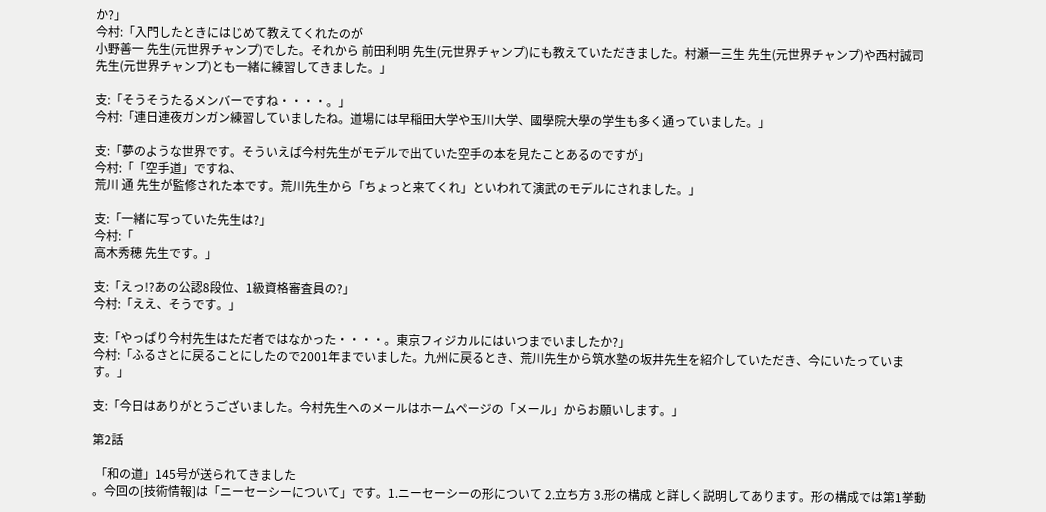か?」
今村:「入門したときにはじめて教えてくれたのが
小野善一 先生(元世界チャンプ)でした。それから 前田利明 先生(元世界チャンプ)にも教えていただきました。村瀬一三生 先生(元世界チャンプ)や西村誠司 先生(元世界チャンプ)とも一緒に練習してきました。」

支:「そうそうたるメンバーですね・・・・。」
今村:「連日連夜ガンガン練習していましたね。道場には早稲田大学や玉川大学、國學院大學の学生も多く通っていました。」

支:「夢のような世界です。そういえば今村先生がモデルで出ていた空手の本を見たことあるのですが」
今村:「「空手道」ですね、
荒川 通 先生が監修された本です。荒川先生から「ちょっと来てくれ」といわれて演武のモデルにされました。」

支:「一緒に写っていた先生は?」
今村:「
高木秀穂 先生です。」

支:「えっ!?あの公認8段位、1級資格審査員の?」
今村:「ええ、そうです。」

支:「やっぱり今村先生はただ者ではなかった・・・・。東京フィジカルにはいつまでいましたか?」
今村:「ふるさとに戻ることにしたので2001年までいました。九州に戻るとき、荒川先生から筑水塾の坂井先生を紹介していただき、今にいたっています。」

支:「今日はありがとうございました。今村先生へのメールはホームページの「メール」からお願いします。」

第2話

 「和の道」145号が送られてきました
。今回の[技術情報]は「ニーセーシーについて」です。1.ニーセーシーの形について 2.立ち方 3.形の構成 と詳しく説明してあります。形の構成では第1挙動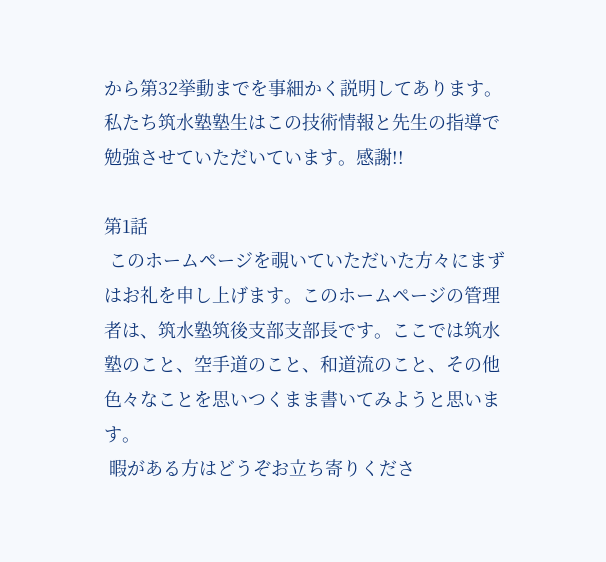から第32挙動までを事細かく説明してあります。私たち筑水塾塾生はこの技術情報と先生の指導で勉強させていただいています。感謝!!

第1話
 このホームページを覗いていただいた方々にまずはお礼を申し上げます。このホームページの管理者は、筑水塾筑後支部支部長です。ここでは筑水塾のこと、空手道のこと、和道流のこと、その他色々なことを思いつくまま書いてみようと思います。
 暇がある方はどうぞお立ち寄りくださ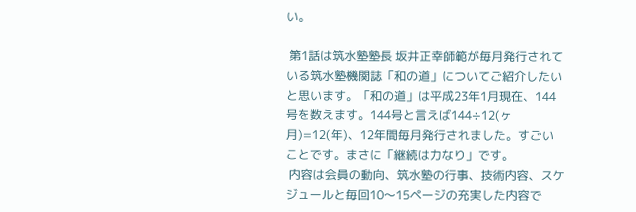い。

 第1話は筑水塾塾長 坂井正幸師範が毎月発行されている筑水塾機関誌「和の道」についてご紹介したいと思います。「和の道」は平成23年1月現在、144号を数えます。144号と言えば144÷12(ヶ月)=12(年)、12年間毎月発行されました。すごいことです。まさに「継続は力なり」です。
 内容は会員の動向、筑水塾の行事、技術内容、スケジュールと毎回10〜15ページの充実した内容で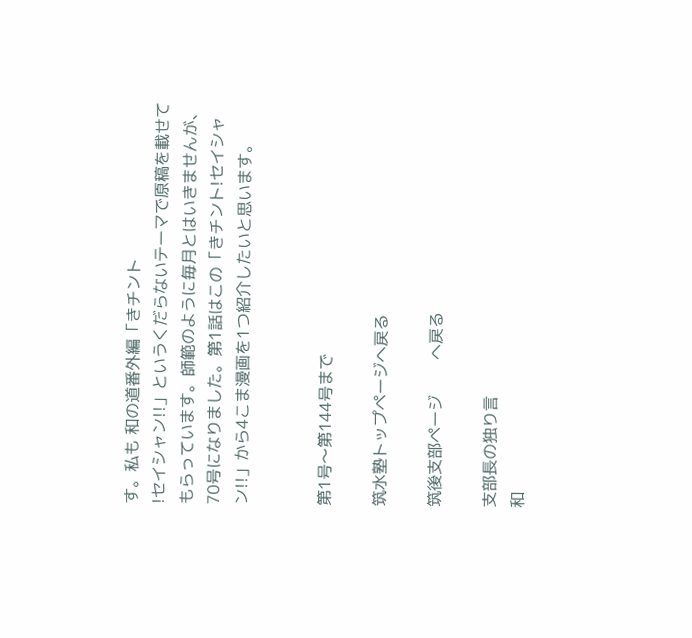す。私も 和の道番外編「きチント
!セイシャン!!」というくだらないテーマで原稿を載せてもらっています。師範のように毎月とはいきませんが、70号になりました。第1話はこの「きチント!セイシャン!!」から4こま漫画を1つ紹介したいと思います。


第1号〜第144号まで

筑水塾トップページへ戻る

筑後支部ページ       へ戻る

支部長の独り言
和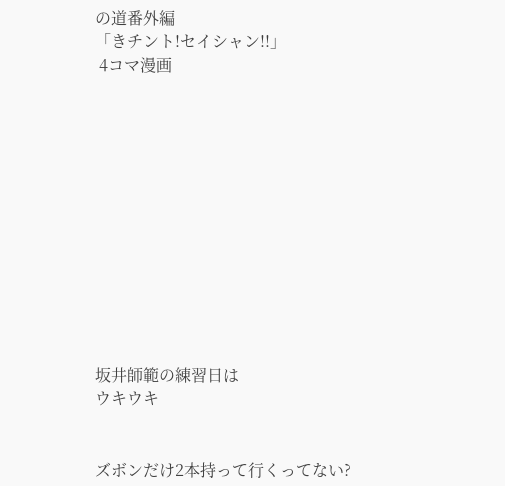の道番外編
「きチント!セイシャン!!」
 4コマ漫画












坂井師範の練習日は
ウキウキ


ズボンだけ2本持って行くってない?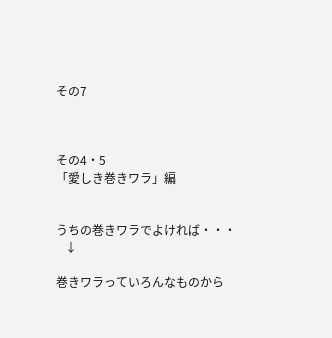その7



その4・5
「愛しき巻きワラ」編


うちの巻きワラでよければ・・・
   ↓

巻きワラっていろんなものから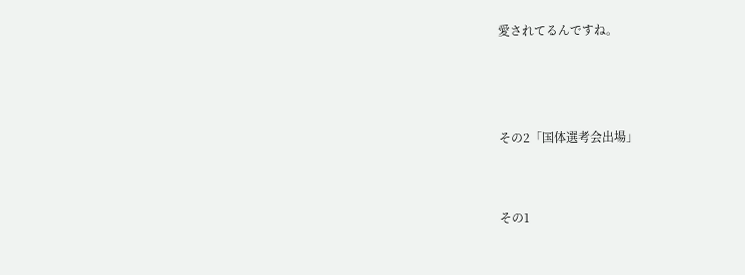愛されてるんですね。



その2「国体選考会出場」


その1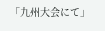「九州大会にて」